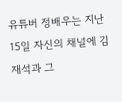유튜버 정배우는 지난 15일 자신의 채널에 김재석과 그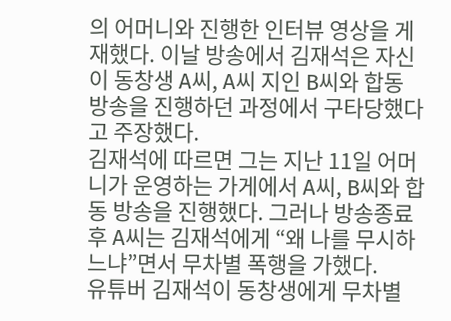의 어머니와 진행한 인터뷰 영상을 게재했다. 이날 방송에서 김재석은 자신이 동창생 A씨, A씨 지인 B씨와 합동 방송을 진행하던 과정에서 구타당했다고 주장했다.
김재석에 따르면 그는 지난 11일 어머니가 운영하는 가게에서 A씨, B씨와 합동 방송을 진행했다. 그러나 방송종료 후 A씨는 김재석에게 “왜 나를 무시하느냐”면서 무차별 폭행을 가했다.
유튜버 김재석이 동창생에게 무차별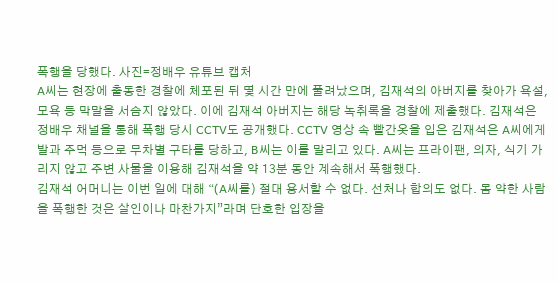폭행을 당했다. 사진=정배우 유튜브 캡처
A씨는 현장에 출동한 경찰에 체포된 뒤 몇 시간 만에 풀려났으며, 김재석의 아버지를 찾아가 욕설, 모욕 등 막말을 서슴지 않았다. 이에 김재석 아버지는 해당 녹취록을 경찰에 제출했다. 김재석은 정배우 채널을 통해 폭행 당시 CCTV도 공개했다. CCTV 영상 속 빨간옷을 입은 김재석은 A씨에게 발과 주먹 등으로 무차별 구타를 당하고, B씨는 이를 말리고 있다. A씨는 프라이팬, 의자, 식기 가리지 않고 주변 사물을 이용해 김재석을 약 13분 동안 계속해서 폭행했다.
김재석 어머니는 이번 일에 대해 “(A씨를) 절대 용서할 수 없다. 선처나 합의도 없다. 몸 약한 사람을 폭행한 것은 살인이나 마찬가지”라며 단호한 입장을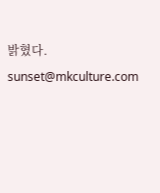밝혔다. sunset@mkculture.com